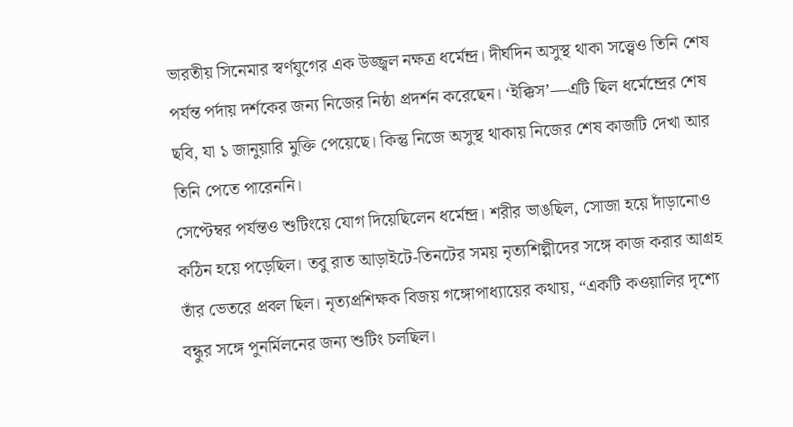ভারতীয় সিনেমার স্বর্ণযুগের এক উজ্জ্বল নক্ষত্র ধর্মেন্দ্র। দীর্ঘদিন অসুস্থ থাকা সত্ত্বেও তিনি শেষ পর্যন্ত পর্দায় দর্শকের জন্য নিজের নিষ্ঠা প্রদর্শন করেছেন। ‘ইক্কিস’—এটি ছিল ধর্মেন্দ্রের শেষ ছবি, যা ১ জানুয়ারি মুক্তি পেয়েছে। কিন্তু নিজে অসুস্থ থাকায় নিজের শেষ কাজটি দেখা আর তিনি পেতে পারেননি।
সেপ্টেম্বর পর্যন্তও শুটিংয়ে যোগ দিয়েছিলেন ধর্মেন্দ্র। শরীর ভাঙছিল, সোজা হয়ে দাঁড়ানোও কঠিন হয়ে পড়েছিল। তবু রাত আড়াইটে-তিনটের সময় নৃত্যশিল্পীদের সঙ্গে কাজ করার আগ্রহ তাঁর ভেতরে প্রবল ছিল। নৃত্যপ্রশিক্ষক বিজয় গঙ্গোপাধ্যায়ের কথায়, “একটি কওয়ালির দৃশ্যে বন্ধুর সঙ্গে পুনর্মিলনের জন্য শুটিং চলছিল।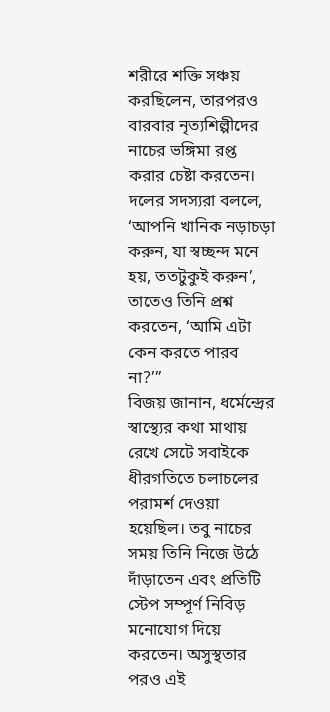শরীরে শক্তি সঞ্চয় করছিলেন, তারপরও বারবার নৃত্যশিল্পীদের নাচের ভঙ্গিমা রপ্ত করার চেষ্টা করতেন। দলের সদস্যরা বললে, ‘আপনি খানিক নড়াচড়া করুন, যা স্বচ্ছন্দ মনে হয়, ততটুকুই করুন’, তাতেও তিনি প্রশ্ন করতেন, ‘আমি এটা কেন করতে পারব না?’”
বিজয় জানান, ধর্মেন্দ্রের স্বাস্থ্যের কথা মাথায় রেখে সেটে সবাইকে ধীরগতিতে চলাচলের পরামর্শ দেওয়া হয়েছিল। তবু নাচের সময় তিনি নিজে উঠে দাঁড়াতেন এবং প্রতিটি স্টেপ সম্পূর্ণ নিবিড় মনোযোগ দিয়ে করতেন। অসুস্থতার পরও এই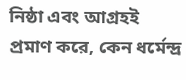নিষ্ঠা এবং আগ্রহই প্রমাণ করে, কেন ধর্মেন্দ্র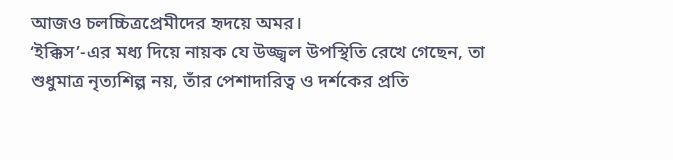আজও চলচ্চিত্রপ্রেমীদের হৃদয়ে অমর।
‘ইক্কিস’-এর মধ্য দিয়ে নায়ক যে উজ্জ্বল উপস্থিতি রেখে গেছেন, তা শুধুমাত্র নৃত্যশিল্প নয়, তাঁর পেশাদারিত্ব ও দর্শকের প্রতি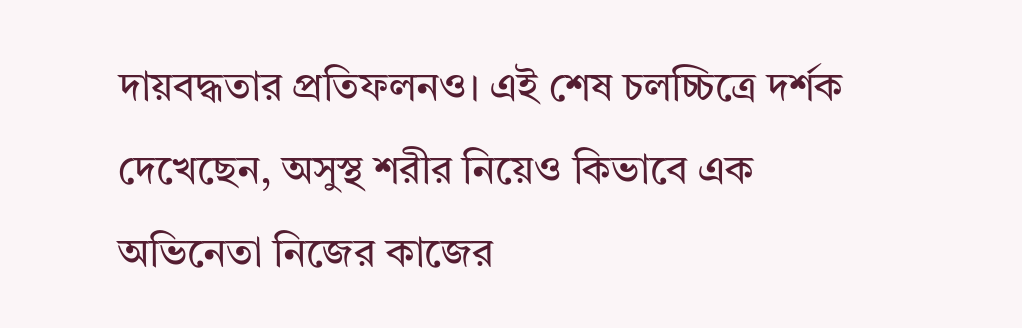দায়বদ্ধতার প্রতিফলনও। এই শেষ চলচ্চিত্রে দর্শক দেখেছেন, অসুস্থ শরীর নিয়েও কিভাবে এক অভিনেতা নিজের কাজের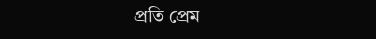প্রতি প্রেম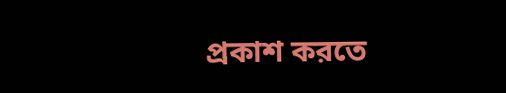প্রকাশ করতে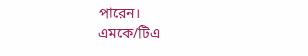পারেন।
এমকে/টিএ